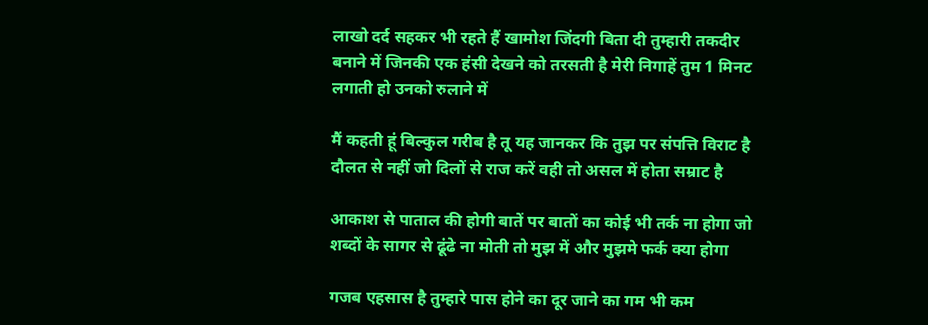लाखो दर्द सहकर भी रहते हैं खामोश जिंदगी बिता दी तुम्हारी तकदीर बनाने में जिनकी एक हंसी देखने को तरसती है मेरी निगाहें तुम 1 मिनट लगाती हो उनको रुलाने में

मैं कहती हूं बिल्कुल गरीब है तू यह जानकर कि तुझ पर संपत्ति विराट है दौलत से नहीं जो दिलों से राज करें वही तो असल में होता सम्राट है

आकाश से पाताल की होगी बातें पर बातों का कोई भी तर्क ना होगा जो शब्दों के सागर से ढूंढे ना मोती तो मुझ में और मुझमे फर्क क्या होगा

गजब एहसास है तुम्हारे पास होने का दूर जाने का गम भी कम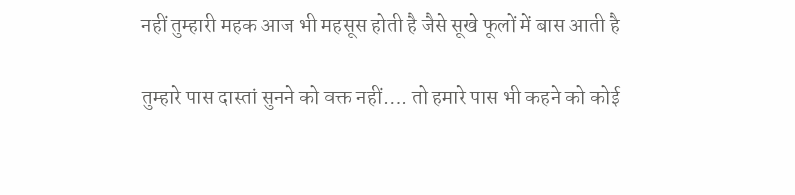नहीं तुम्हारी महक आज भी महसूस होती है जैसे सूखे फूलों में बास आती है

तुम्हारे पास दास्तां सुनने को वक्त नहीं…. तो हमारे पास भी कहने को कोई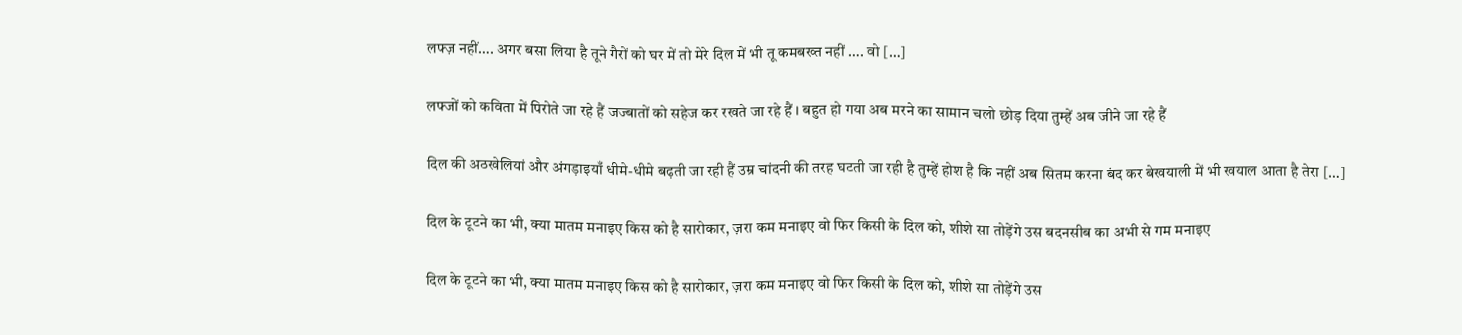लफ्ज़ नहीं…. अगर बसा लिया है तूने गैरों को घर में तो मेरे दिल में भी तू कमबख्त नहीं …. वो […]

लफ्जों को कविता में पिरोते जा रहे हैं जज्बातों को सहेज कर रखते जा रहे हैं । बहुत हो गया अब मरने का सामान चलो छोड़ दिया तुम्हें अब जीने जा रहे हैं

दिल की अठखेलियां और अंगड़ाइयाँ धीमे-धीमे बढ़ती जा रही हैं उम्र चांदनी की तरह घटती जा रही है तुम्हें होश है कि नहीं अब सितम करना बंद कर बेखयाली में भी खयाल आता है तेरा […]

दिल के टूटने का भी, क्या मातम मनाइए किस को है सारोकार, ज़रा कम मनाइए वो फिर किसी के दिल को, शीशे सा तोड़ेंगे उस बदनसीब का अभी से गम मनाइए

दिल के टूटने का भी, क्या मातम मनाइए किस को है सारोकार, ज़रा कम मनाइए वो फिर किसी के दिल को, शीशे सा तोड़ेंगे उस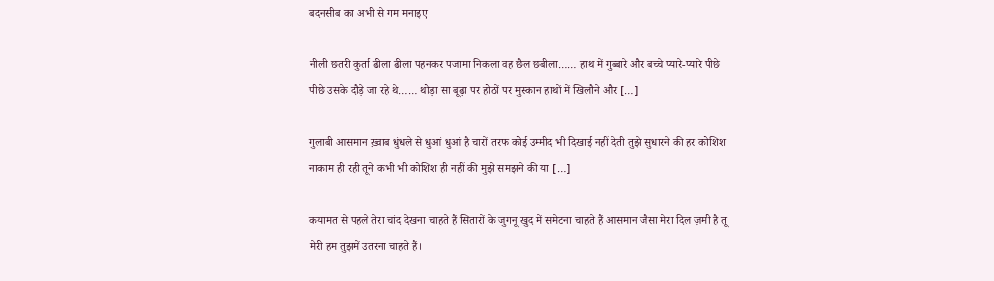बदनसीब का अभी से गम मनाइए

नीली छतरी कुर्ता ढीला ढीला पहनकर पजामा निकला वह छैल छबीला…… हाथ में गुब्बारे और बच्चे प्यारे-प्यारे पीछे पीछे उसके दौड़े जा रहे थे…… थोड़ा सा बूढ़ा पर होठों पर मुस्कान हाथों में खिलौने और […]

गुलाबी आसमान ख़्वाब धुंधले से धुआं धुआं है चारों तरफ कोई उम्मीद भी दिखाई नहीं देती तुझे सुधारने की हर कोशिश नाकाम ही रही तूने कभी भी कोशिश ही नहीं की मुझे समझने की या […]

कयामत से पहले तेरा चांद देखना चाहते हैं सितारों के जुगनू खुद में समेटना चाहते हैं आसमान जैसा मेरा दिल ज़मी है तू मेरी हम तुझमें उतरना चाहते हैं।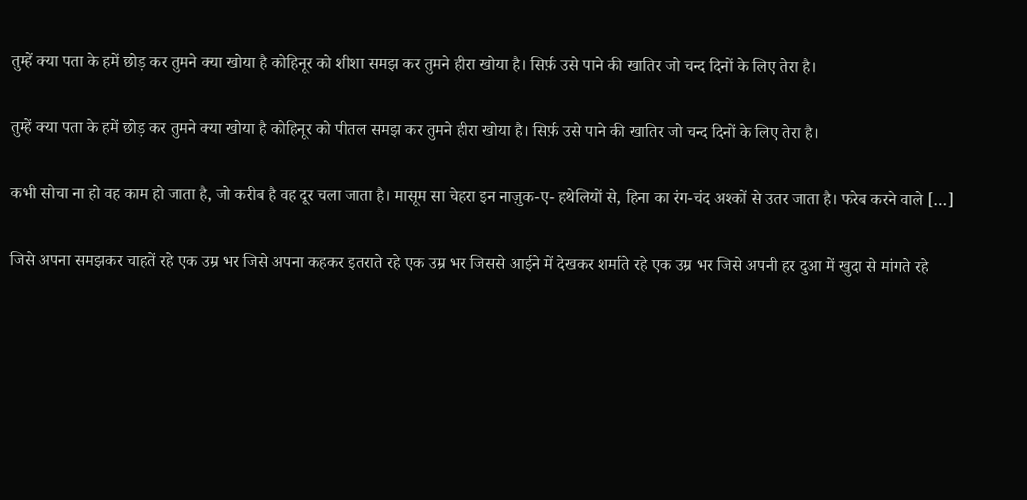तुम्हें क्या पता के हमें छोड़ कर तुमने क्या खोया है कोहिनूर को शीशा समझ कर तुमने हीरा खोया है। सिर्फ़ उसे पाने की खातिर जो चन्द दिनों के लिए तेरा है।

तुम्हें क्या पता के हमें छोड़ कर तुमने क्या खोया है कोहिनूर को पीतल समझ कर तुमने हीरा खोया है। सिर्फ़ उसे पाने की खातिर जो चन्द दिनों के लिए तेरा है।

कभी सोचा ना हो वह काम हो जाता है, जो करीब है वह दूर चला जाता है। मासूम सा चेहरा इन नाज़ुक-ए- हथेलियों से, हिना का रंग-चंद अश्कों से उतर जाता है। फरेब करने वाले […]

जिसे अपना समझकर चाहतें रहे एक उम्र भर जिसे अपना कहकर इतराते रहे एक उम्र भर जिससे आईने में देखकर शर्माते रहे एक उम्र भर जिसे अपनी हर दुआ में खुदा से मांगते रहे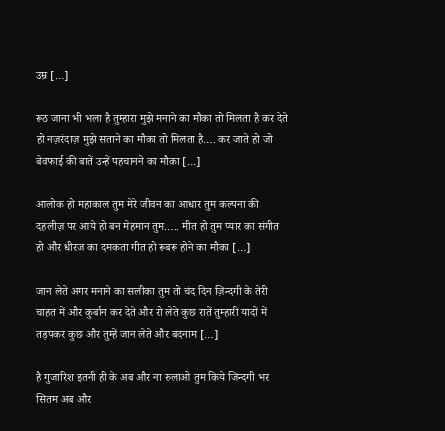उम्र […]

रूठ जाना भी भला है तुम्हारा मुझे मनाने का मौका तो मिलता है कर देते हो नज़रंदाज़ मुझे सताने का मौका तो मिलता है…. कर जाते हो जो बेवफाई की बातें उन्हें पहचानने का मौका […]

आलोक हो महाकाल तुम मेरे जीवन का आधार तुम कल्पना की दहलीज़ पर आये हो बन मेहमान तुम….. मीत हो तुम प्यार का संगीत हो और धीरज का दमकता गीत हो रूबरू होने का मौका […]

जान लेते अगर मनाने का सलीका तुम तो चंद दिन ज़िन्दगी के तेरी चाहत में और कुर्बान कर देते और रो लेते कुछ रातें तुम्हारी यादों में तड़पकर कुछ और तुम्हें जान लेते और बदनाम […]

है गुजारिश इतनी ही के अब और ना रुलाओ तुम किये जिन्दगी भर सितम अब और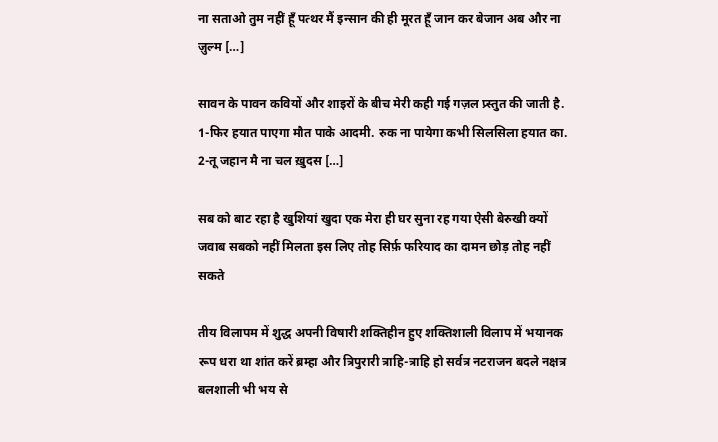ना सताओ तुम नहीं हूँ पत्थर मैं इन्सान की ही मूरत हूँ जान कर बेजान अब और ना ज़ुल्म […]

सावन के पावन कवियों और शाइरों के बीच मेरी कही गई गज़ल प्र्स्तुत की जाती है. 1-फिर हयात पाएगा मौत पाके आदमी. रुक ना पायेगा कभी सिलसिला हयात का. 2-तू जहान मै ना चल ख़ुदस […]

सब को बाट रहा है खुशियां खुदा एक मेरा ही घर सुना रह गया ऐसी बेरुखी क्यों जवाब सबको नहीं मिलता इस लिए तोह सिर्फ़ फरियाद का दामन छोड़ तोह नहीं सकते

तीय विलापम में शुद्ध अपनी विषारी शक्तिहीन हुए शक्तिशाली विलाप में भयानक रूप धरा था शांत करें ब्रम्हा और त्रिपुरारी त्राहि-त्राहि हो सर्वत्र नटराजन बदले नक्षत्र बलशाली भी भय से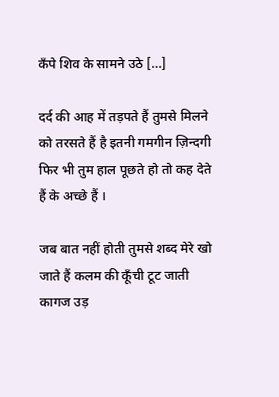कँपे शिव के सामने उठे […]

दर्द की आह में तड़पते हैं तुमसे मिलने को तरसते हैं है इतनी गमगीन ज़िन्दगी फिर भी तुम हाल पूछते हो तो कह देते हैं के अच्छे हैं ।

जब बात नहीं होती तुमसे शब्द मेरे खो जाते हैं कलम की कूँची टूट जाती कागज उड़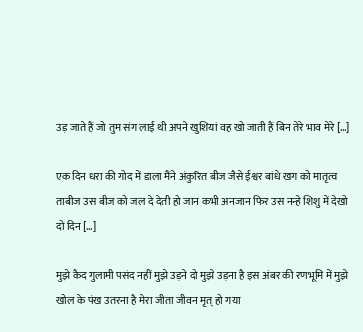उड़ जाते हैं जो तुम संग लाई थी अपने खुशियां वह खो जाती हैं बिन तेरे भाव मेरे […]

एक दिन धरा की गोद में डाला मैंने अंकुरित बीज जैसे ईश्वर बांधे खग को मातृत्व ताबीज उस बीज को जल दे देती हो जान कभी अनजान फिर उस नन्हे शिशु में देखो दो दिन […]

मुझे कैद गुलामी पसंद नहीं मुझे उड़ने दो मुझे उड़ना है इस अंबर की रणभूमि में मुझे खोल के पंख उतरना है मेरा जीता जीवन मृत् हो गया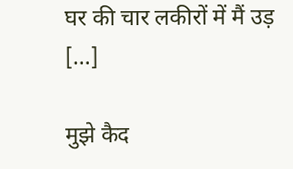घर की चार लकीरों में मैं उड़ […]

मुझे कैद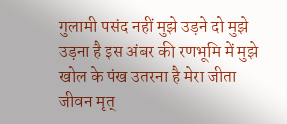गुलामी पसंद नहीं मुझे उड़ने दो मुझे उड़ना है इस अंबर की रणभूमि में मुझे खोल के पंख उतरना है मेरा जीता जीवन मृत्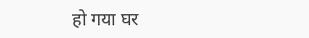हो गया घर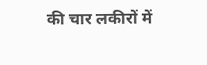की चार लकीरों में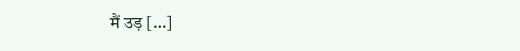मैं उड़ […]